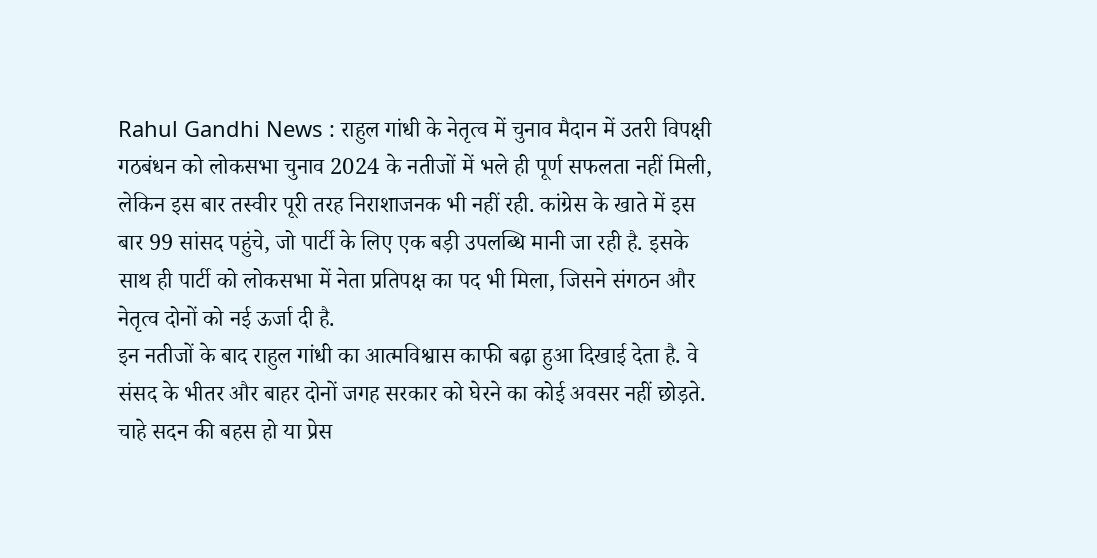Rahul Gandhi News : राहुल गांधी के नेतृत्व में चुनाव मैदान में उतरी विपक्षी गठबंधन को लोकसभा चुनाव 2024 के नतीजों में भले ही पूर्ण सफलता नहीं मिली, लेकिन इस बार तस्वीर पूरी तरह निराशाजनक भी नहीं रही. कांग्रेस के खाते में इस बार 99 सांसद पहुंचे, जो पार्टी के लिए एक बड़ी उपलब्धि मानी जा रही है. इसके साथ ही पार्टी को लोकसभा में नेता प्रतिपक्ष का पद भी मिला, जिसने संगठन और नेतृत्व दोनों को नई ऊर्जा दी है.
इन नतीजों के बाद राहुल गांधी का आत्मविश्वास काफी बढ़ा हुआ दिखाई देता है. वे संसद के भीतर और बाहर दोनों जगह सरकार को घेरने का कोई अवसर नहीं छोड़ते. चाहे सदन की बहस हो या प्रेस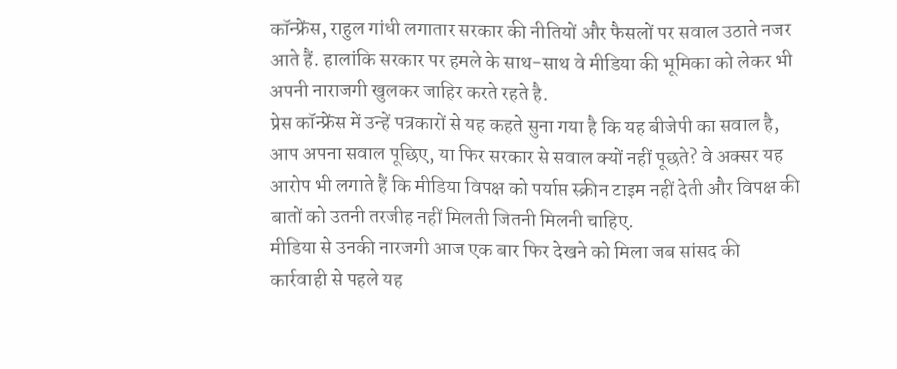कॉन्फ्रेंस, राहुल गांधी लगातार सरकार की नीतियों और फैसलों पर सवाल उठाते नजर आते हैं. हालांकि सरकार पर हमले के साथ-साथ वे मीडिया की भूमिका को लेकर भी अपनी नाराजगी खुलकर जाहिर करते रहते है.
प्रेस कॉन्फ्रेंस में उन्हें पत्रकारों से यह कहते सुना गया है कि यह बीजेपी का सवाल है, आप अपना सवाल पूछिए, या फिर सरकार से सवाल क्यों नहीं पूछते? वे अक्सर यह आरोप भी लगाते हैं कि मीडिया विपक्ष को पर्याप्त स्क्रीन टाइम नहीं देती और विपक्ष की बातों को उतनी तरजीह नहीं मिलती जितनी मिलनी चाहिए.
मीडिया से उनकी नारजगी आज एक बार फिर देखने को मिला जब सांसद की कार्रवाही से पहले यह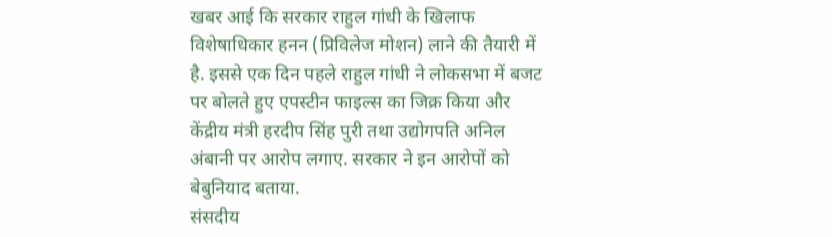खबर आई कि सरकार राहुल गांधी के खिलाफ विशेषाधिकार हनन (प्रिविलेज मोशन) लाने की तैयारी में है. इससे एक दिन पहले राहुल गांधी ने लोकसभा में बजट पर बोलते हुए एपस्टीन फाइल्स का जिक्र किया और केंद्रीय मंत्री हरदीप सिंह पुरी तथा उद्योगपति अनिल अंबानी पर आरोप लगाए. सरकार ने इन आरोपों को बेबुनियाद बताया.
संसदीय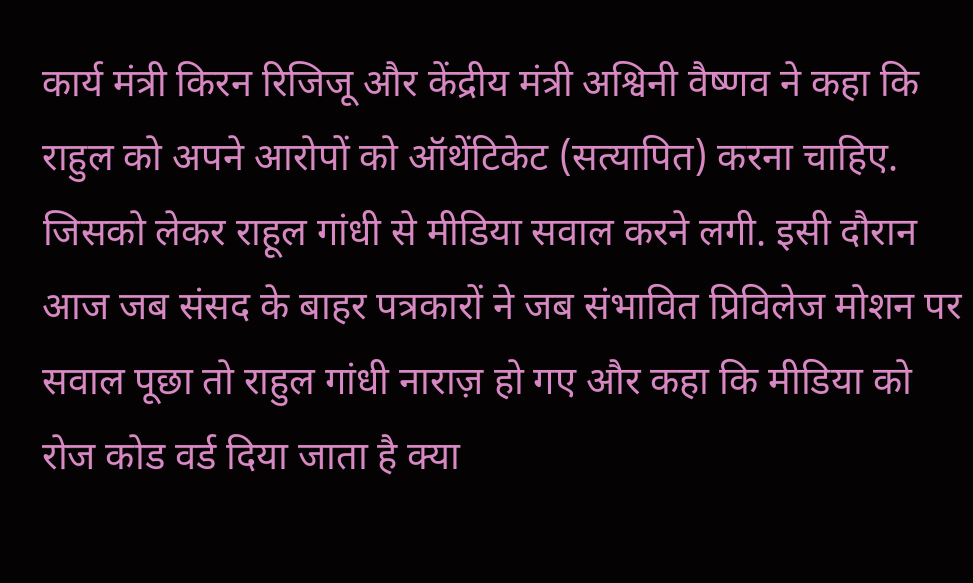कार्य मंत्री किरन रिजिजू और केंद्रीय मंत्री अश्विनी वैष्णव ने कहा कि राहुल को अपने आरोपों को ऑथेंटिकेट (सत्यापित) करना चाहिए. जिसको लेकर राहूल गांधी से मीडिया सवाल करने लगी. इसी दौरान आज जब संसद के बाहर पत्रकारों ने जब संभावित प्रिविलेज मोशन पर सवाल पूछा तो राहुल गांधी नाराज़ हो गए और कहा कि मीडिया को रोज कोड वर्ड दिया जाता है क्या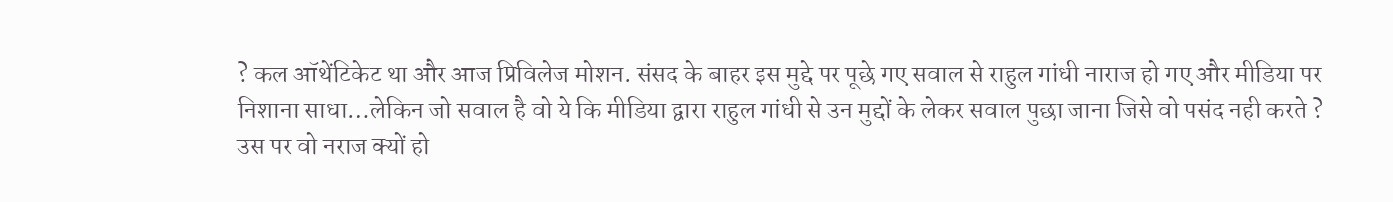? कल ऑथेंटिकेट था और आज प्रिविलेज मोशन. संसद के बाहर इस मुद्दे पर पूछे गए सवाल से राहुल गांधी नाराज हो गए और मीडिया पर निशाना साधा…लेकिन जो सवाल है वो ये कि मीडिया द्वारा राहुल गांधी से उन मुद्दों के लेकर सवाल पुछा जाना जिसे वो पसंद नही करते ? उस पर वो नराज क्यों हो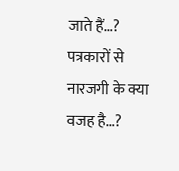जाते हैं…? पत्रकारों से नारजगी के क्या वजह है…?